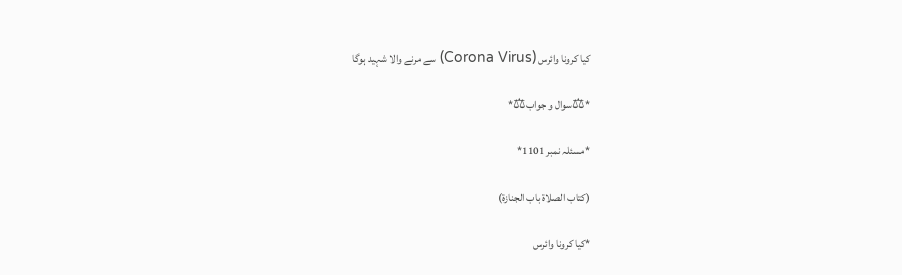کیا کرونا وائرس (Corona Virus) سے مرنے والا شہید ہوگا

*⚖سوال و جواب⚖*

*مسئلہ نمبر 1101*

(کتاب الصلاۃ باب الجنازۃ)

*کیا کرونا وائرس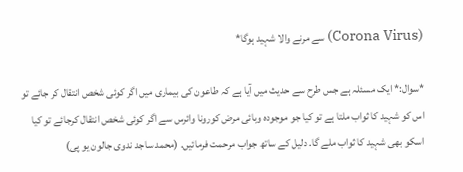(Corona Virus) سے مرنے والا شہید ہوگا*

*سوال:* ایک مسئلہ ہے جس طرح سے حدیث میں آیا ہے کہ طاعون کی بیماری میں اگر کوئی شخص انتقال کر جائے تو اس کو شہید کا ثواب ملتا ہے تو کیا جو موجودہ وبائی مرض کورونا وائرس سے اگر کوئی شخص انتقال کرجائے تو کیا اسکو بھی شہید کا ثواب ملے گا. دلیل کے ساتھ جواب مرحمت فرمائیں. (محمد ساجد ندوی جالون یو پی)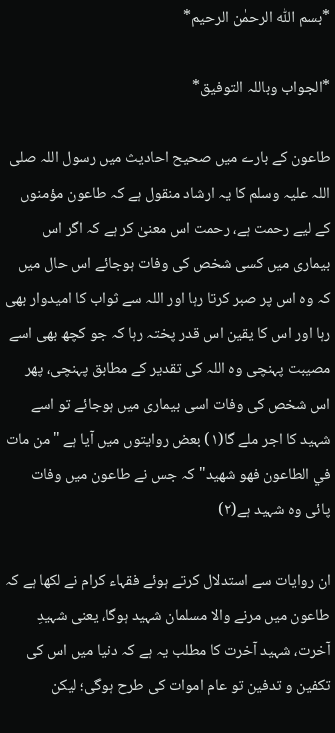*بسم اللّٰہ الرحمٰن الرحیم*

*الجواب وباللہ التوفیق*

طاعون کے بارے میں صحیح احادیث میں رسول اللہ صلی اللہ علیہ وسلم کا یہ ارشاد منقول ہے کہ طاعون مؤمنوں کے لیے رحمت ہے، رحمت اس معنیٰ کر ہے کہ اگر اس بیماری میں کسی شخص کی وفات ہوجائے اس حال میں کہ وہ اس پر صبر کرتا رہا اور اللہ سے ثواب کا امیدوار بھی رہا اور اس کا یقین اس قدر پختہ رہا کہ جو کچھ بھی اسے مصیبت پہنچی وہ اللہ کی تقدیر کے مطابق پہنچی، پھر اس شخص کی وفات اسی بیماری میں ہوجائے تو اسے شہید کا اجر ملے گا(١) بعض روایتوں میں آیا ہے "من مات في الطاعون فهو شهيد" کہ جس نے طاعون میں وفات پائی وہ شہید ہے(٢)

ان روایات سے استدلال کرتے ہوئے فقہاء کرام نے لکھا ہے کہ طاعون میں مرنے والا مسلمان شہید ہوگا، یعنی شہیدِ آخرت، شہید آخرت کا مطلب یہ ہے کہ دنیا میں اس کی تکفین و تدفین تو عام اموات کی طرح ہوگی؛ لیکن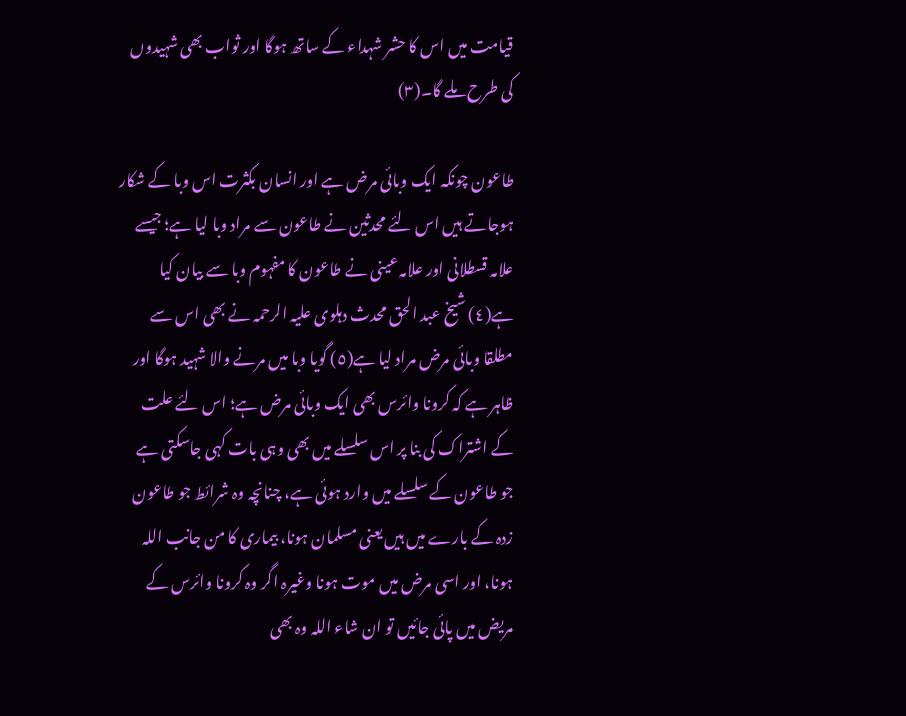قیامت میں اس کا حشر شہداء کے ساتھ ہوگا اور ثواب بھی شہیدوں کی طرح ملے گا۔(٣)

طاعون چونکہ ایک وبائی مرض ہے اور انسان بکثرت اس وبا کے شکار ہوجاتے ہیں اس لئے محدثین نے طاعون سے مراد وبا لیا ہے؛ جیسے علامہ قسطلانی اور علامہ عینی نے طاعون کا مفہوم وبا سے بیان کیا ہے(٤) شیخ عبد الحق محدث دہلوی علیہ الرحمہ نے بھی اس سے مطلقا وبائی مرض مراد لیا ہے(٥) گویا وبا میں مرنے والا شہید ہوگا اور ظاہر ہے کہ کرونا وائرس بھی ایک وبائی مرض ہے؛ اس لئے علت کے اشتراک کی بنا پر اس سلسلے میں بھی وہی بات کہی جاسکتی ہے جو طاعون کے سلسلے میں وارد ہوئی ہے، چنانچہ وہ شرائط جو طاعون زدہ کے بارے میں ہیں یعنی مسلمان ہونا، بیماری کا من جانب اللہ ہونا، اور اسی مرض میں موت ہونا وغیرہ اگر وہ کرونا وائرس کے مریض میں پائی جائیں تو ان شاء اللہ وہ بھی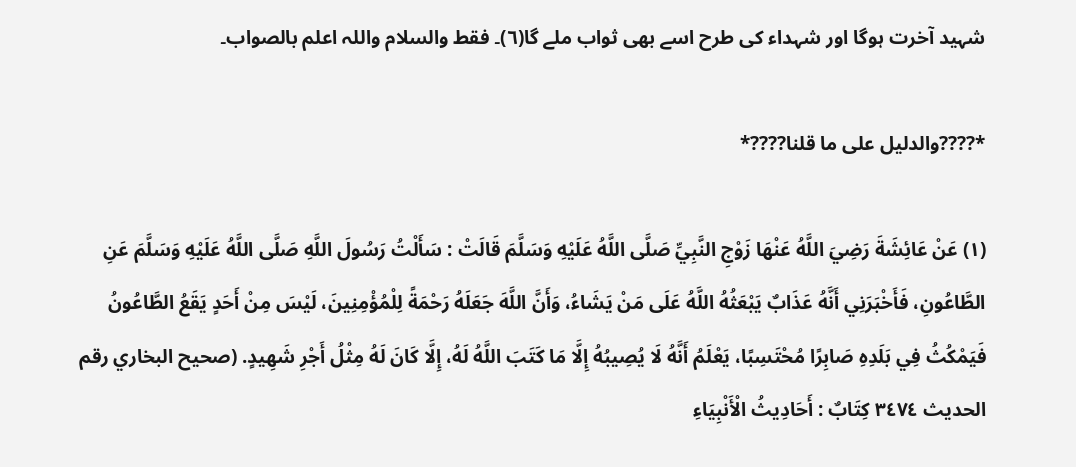شہید آخرت ہوگا اور شہداء کی طرح اسے بھی ثواب ملے گا(٦)۔ فقط والسلام واللہ اعلم بالصواب۔

*????والدليل على ما قلنا????*

(١) عَنْ عَائِشَةَ رَضِيَ اللَّهُ عَنْهَا زَوْجِ النَّبِيِّ صَلَّى اللَّهُ عَلَيْهِ وَسَلَّمَ قَالَتْ : سَأَلْتُ رَسُولَ اللَّهِ صَلَّى اللَّهُ عَلَيْهِ وَسَلَّمَ عَنِ الطَّاعُونِ، فَأَخْبَرَنِي أَنَّهُ عَذَابٌ يَبْعَثُهُ اللَّهُ عَلَى مَنْ يَشَاءُ، وَأَنَّ اللَّهَ جَعَلَهُ رَحْمَةً لِلْمُؤْمِنِينَ، لَيْسَ مِنْ أَحَدٍ يَقَعُ الطَّاعُونُ فَيَمْكُثُ فِي بَلَدِهِ صَابِرًا مُحْتَسِبًا، يَعْلَمُ أَنَّهُ لَا يُصِيبُهُ إِلَّا مَا كَتَبَ اللَّهُ لَهُ، إِلَّا كَانَ لَهُ مِثْلُ أَجْرِ شَهِيدٍ. (صحيح البخاري رقم الحديث ٣٤٧٤ كِتَابٌ : أَحَادِيثُ الْأَنْبِيَاءِ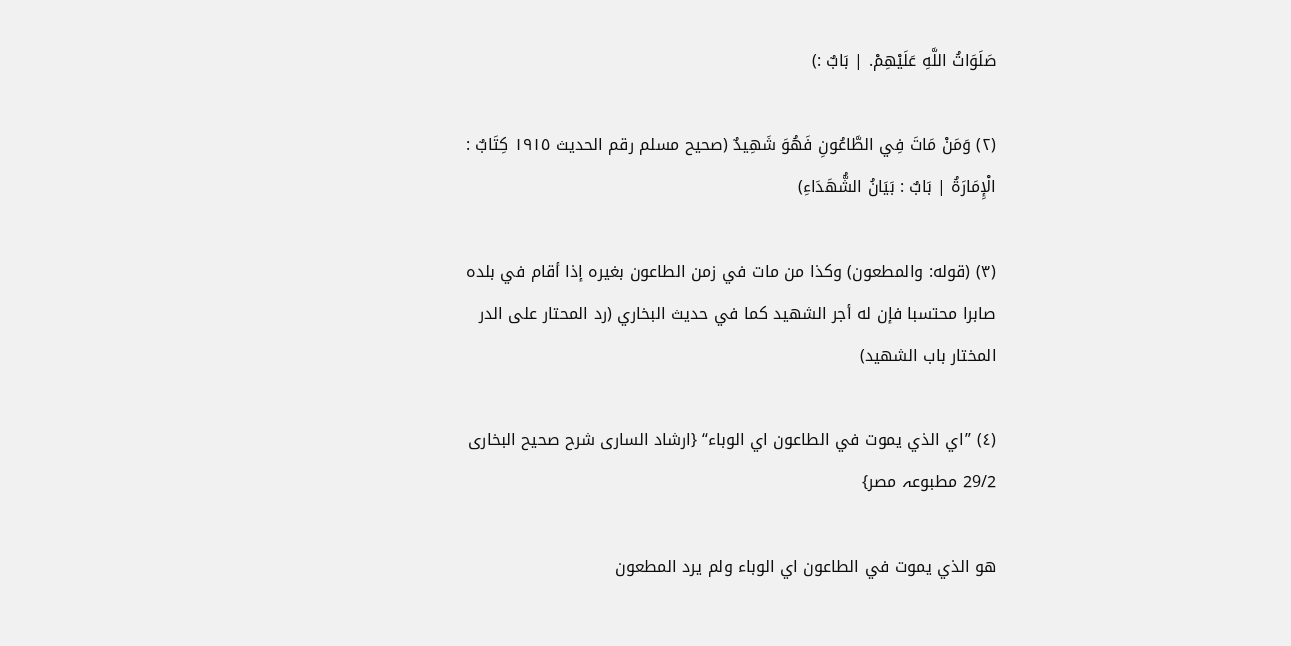صَلَوَاتُ اللَّهِ عَلَيْهِمْ. | بَابٌ :)

(٢) وَمَنْ مَاتَ فِي الطَّاعُونِ فَهُوَ شَهِيدٌ (صحيح مسلم رقم الحديث ١٩١٥ كِتَابٌ : الْإِمَارَةُ | بَابٌ : بَيَانُ الشُّهَدَاءِ)

(٣) (قوله: والمطعون) وكذا من مات في زمن الطاعون بغيره إذا أقام في بلده صابرا محتسبا فإن له أجر الشهيد كما في حديث البخاري (رد المحتار على الدر المختار باب الشهيد)

(٤) ”اي الذي يموت في الطاعون اي الوباء“ {ارشاد الساری شرح صحیح البخاری 29/2 مطبوعہ مصر}

هو الذي يموت في الطاعون اي الوباء ولم يرد المطعون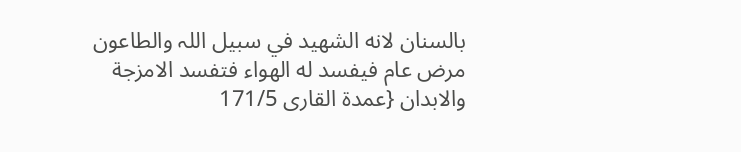بالسنان لانه الشهيد في سبيل اللہ والطاعون مرض عام فيفسد له الهواء فتفسد الامزجة والابدان {عمدۃ القاری 171/5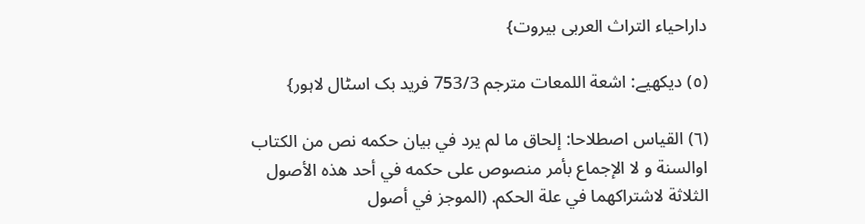داراحیاء التراث العربی بیروت}

(٥) دیکھیے: اشعة اللمعات مترجم 753/3 فرید بک اسٹال لاہور}

(٦) القياس اصطلاحا: إلحاق ما لم يرد في بيان حكمه نص من الكتاب اوالسنة و لا الإجماع بأمر منصوص على حكمه في أحد هذه الأصول الثلاثة لاشتراكهما في علة الحكم. (الموجز في أصول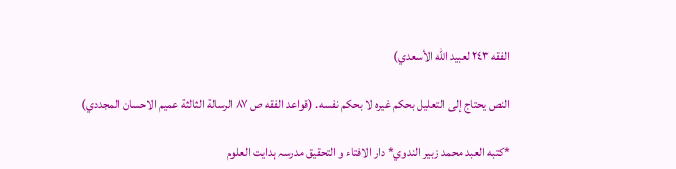الفقه ٢٤٣ لعبيد الله الأسعدي)

النص يحتاج إلى التعليل بحكم غيره لا بحكم نفسه. (قواعد الفقه ص ٨٧ الرسالة الثالثة عميم الاحسان المجددي)

*كتبه العبد محمد زبير الندوي* دار الافتاء و التحقیق مدرسہ ہدایت العلوم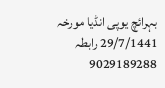بہرائچ یوپی انڈیا مورخہ 29/7/1441 رابطہ 9029189288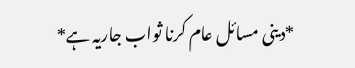*دینی مسائل عام کرنا ثواب جاریہ ہے*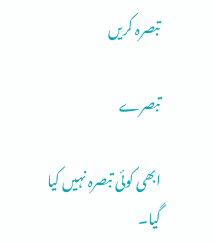تبصرہ کریں

تبصرے

ابھی کوئی تبصرہ نہیں کیا گیا۔